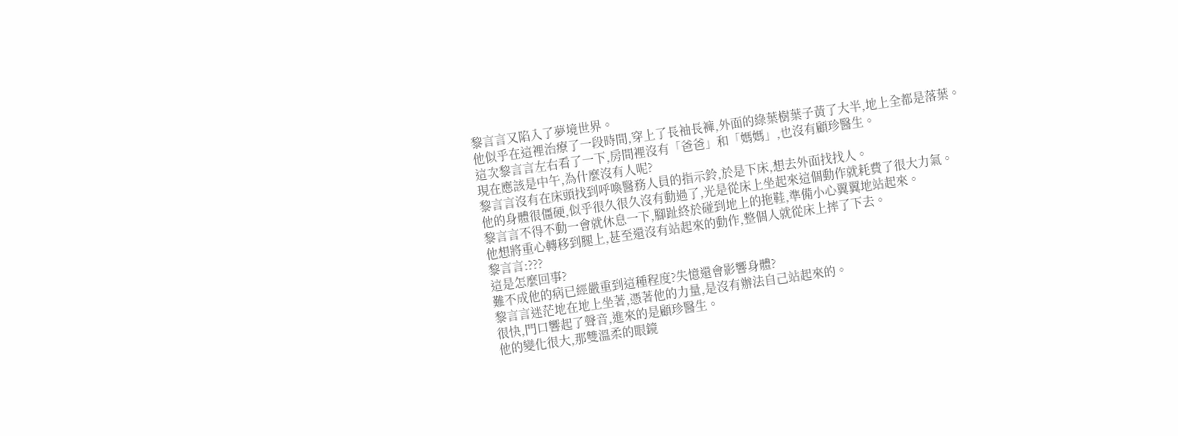黎言言又陷入了夢境世界。
他似乎在這裡治療了一段時間,穿上了長袖長褲,外面的綠葉樹葉子黃了大半,地上全都是落葉。
這次黎言言左右看了一下,房間裡沒有「爸爸」和「媽媽」,也沒有顧珍醫生。
現在應該是中午,為什麼沒有人呢?
黎言言沒有在床頭找到呼喚醫務人員的指示鈴,於是下床,想去外面找找人。
他的身體很僵硬,似乎很久很久沒有動過了,光是從床上坐起來這個動作就耗費了很大力氣。
黎言言不得不動一會就休息一下,腳趾終於碰到地上的拖鞋,準備小心翼翼地站起來。
他想將重心轉移到腿上,甚至還沒有站起來的動作,整個人就從床上摔了下去。
黎言言:???
這是怎麼回事?
難不成他的病已經嚴重到這種程度?失憶還會影響身體?
黎言言迷茫地在地上坐著,憑著他的力量,是沒有辦法自己站起來的。
很快,門口響起了聲音,進來的是顧珍醫生。
他的變化很大,那雙溫柔的眼鏡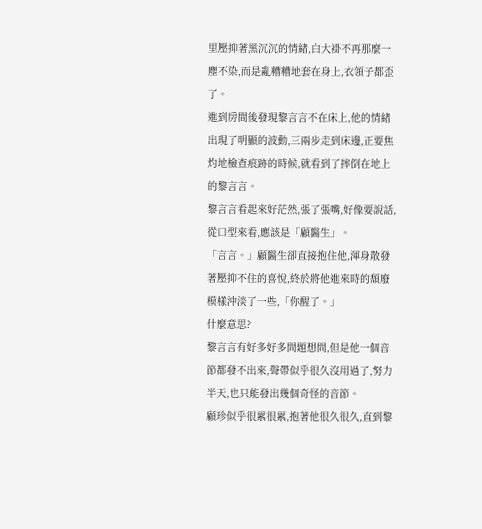里壓抑著黑沉沉的情緒,白大褂不再那麼一塵不染,而是亂糟糟地套在身上,衣領子都歪了。
進到房間後發現黎言言不在床上,他的情緒出現了明顯的波動,三兩步走到床邊,正要焦灼地檢查痕跡的時候,就看到了摔倒在地上的黎言言。
黎言言看起來好茫然,張了張嘴,好像要說話,從口型來看,應該是「顧醫生」。
「言言。」顧醫生卻直接抱住他,渾身散發著壓抑不住的喜悅,終於將他進來時的頹廢模樣沖淡了一些,「你醒了。」
什麼意思?
黎言言有好多好多問題想問,但是他一個音節都發不出來,聲帶似乎很久沒用過了,努力半天,也只能發出幾個奇怪的音節。
顧珍似乎很累很累,抱著他很久很久,直到黎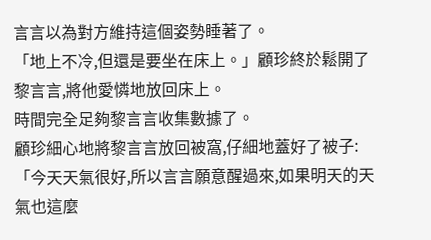言言以為對方維持這個姿勢睡著了。
「地上不冷,但還是要坐在床上。」顧珍終於鬆開了黎言言,將他愛憐地放回床上。
時間完全足夠黎言言收集數據了。
顧珍細心地將黎言言放回被窩,仔細地蓋好了被子:「今天天氣很好,所以言言願意醒過來,如果明天的天氣也這麼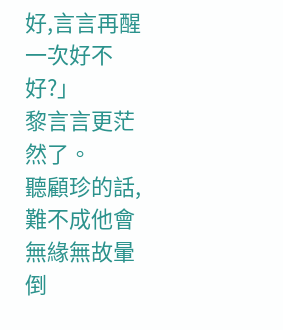好,言言再醒一次好不好?」
黎言言更茫然了。
聽顧珍的話,難不成他會無緣無故暈倒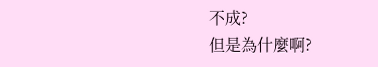不成?
但是為什麼啊?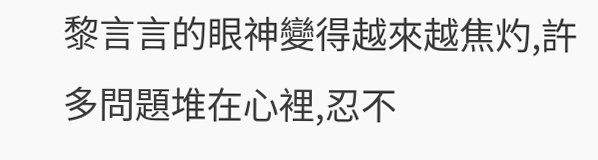黎言言的眼神變得越來越焦灼,許多問題堆在心裡,忍不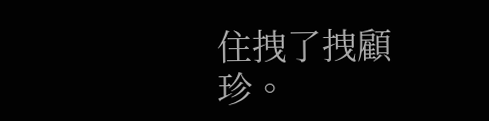住拽了拽顧珍。